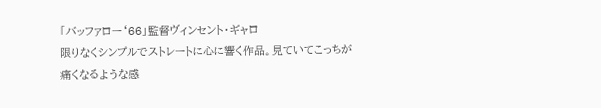「バッファロー‘66」監督ヴィンセント・ギャロ
限りなくシンプルでストレートに心に響く作品。見ていてこっちが
痛くなるような感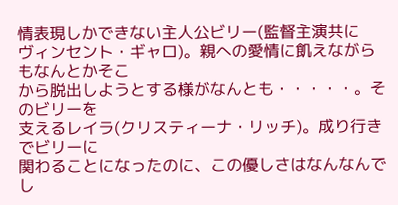情表現しかできない主人公ビリー(監督主演共に
ヴィンセント・ギャロ)。親への愛情に飢えながらもなんとかそこ
から脱出しようとする様がなんとも・・・・・。そのビリーを
支えるレイラ(クリスティーナ・リッチ)。成り行きでビリーに
関わることになったのに、この優しさはなんなんでし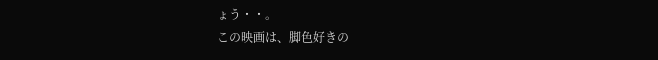ょう・・。
この映画は、脚色好きの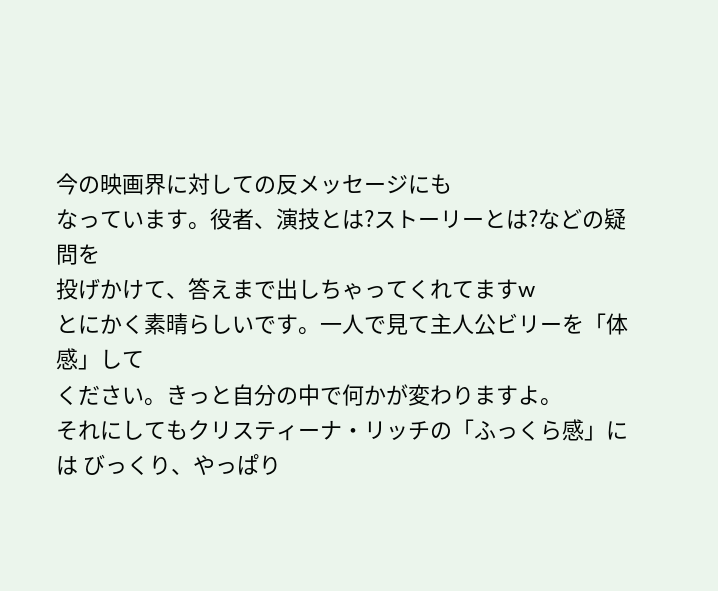今の映画界に対しての反メッセージにも
なっています。役者、演技とは?ストーリーとは?などの疑問を
投げかけて、答えまで出しちゃってくれてますw
とにかく素晴らしいです。一人で見て主人公ビリーを「体感」して
ください。きっと自分の中で何かが変わりますよ。
それにしてもクリスティーナ・リッチの「ふっくら感」には びっくり、やっぱり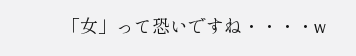「女」って恐いですね・・・・w